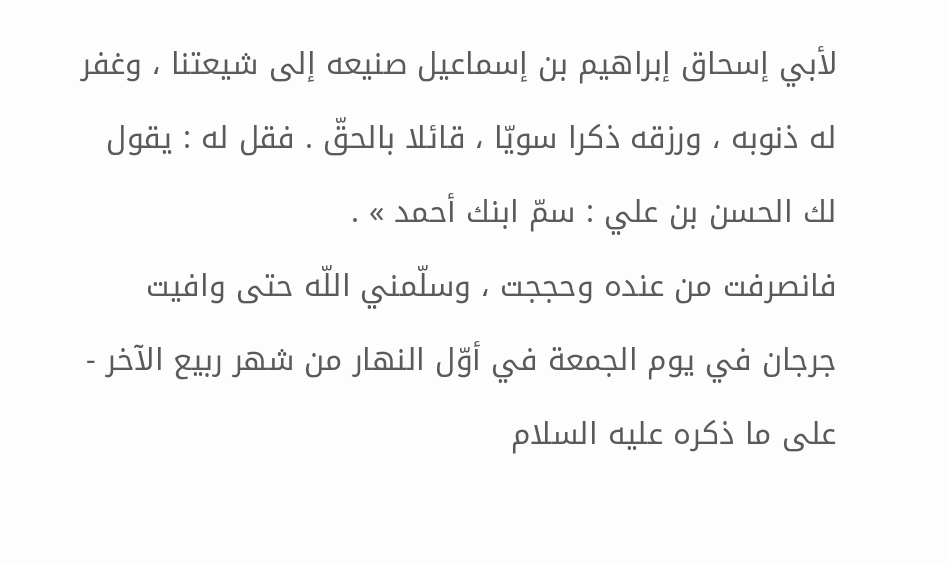لأبي إسحاق إبراهيم بن إسماعيل صنيعه إلى شيعتنا ، وغفر له ذنوبه ، ورزقه ذكرا سويّا ، قائلا بالحقّ . فقل له : يقول لك الحسن بن علي : سمّ ابنك أحمد » .
فانصرفت من عنده وحججت ، وسلّمني اللّه حتى وافيت جرجان في يوم الجمعة في أوّل النهار من شهر ربيع الآخر - على ما ذكره عليه السلام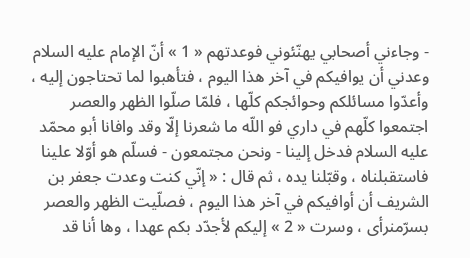- وجاءني أصحابي يهنّئوني فوعدتهم « 1 » أنّ الإمام عليه السلام وعدني أن يوافيكم في آخر هذا اليوم ، فتأهبوا لما تحتاجون إليه ، وأعدّوا مسائلكم وحوائجكم كلّها ، فلمّا صلّوا الظهر والعصر اجتمعوا كلّهم في داري فو اللّه ما شعرنا إلّا وقد وافانا أبو محمّد عليه السلام فدخل إلينا - ونحن مجتمعون - فسلّم هو أوّلا علينا فاستقبلناه ، وقبّلنا يده ، ثم قال : « إنّي كنت وعدت جعفر بن الشريف أن أوافيكم في آخر هذا اليوم ، فصلّيت الظهر والعصر بسرّمنرأى ، وسرت « 2 » إليكم لأجدّد بكم عهدا ، وها أنا قد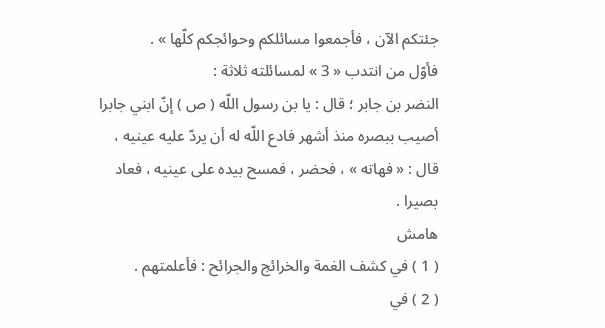جئتكم الآن ، فأجمعوا مسائلكم وحوائجكم كلّها » .
فأوّل من انتدب « 3 » لمسائلته ثلاثة :
النضر بن جابر ؛ قال : يا بن رسول اللّه ( ص ) إنّ ابني جابرا أصيب ببصره منذ أشهر فادع اللّه له أن يردّ عليه عينيه ، قال : « فهاته » ، فحضر ، فمسح بيده على عينيه ، فعاد بصيرا .
هامش
( 1 ) في كشف الغمة والخرائج والجرائح : فأعلمتهم .
( 2 ) في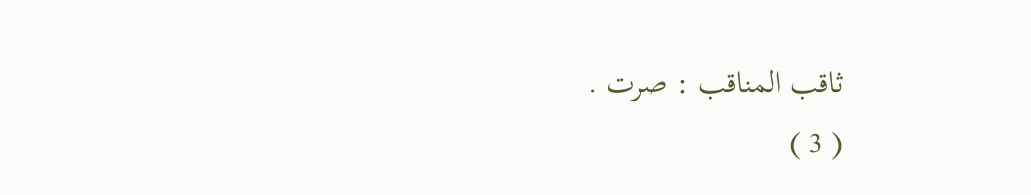ثاقب المناقب : صرت .
( 3 )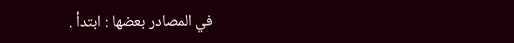في المصادر بعضها : ابتدأ .